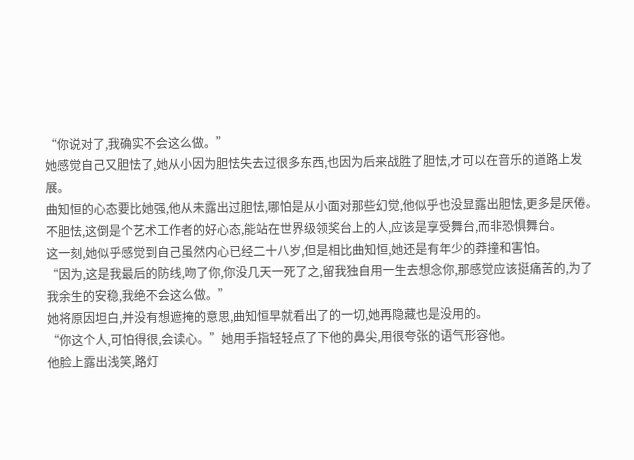“你说对了,我确实不会这么做。”
她感觉自己又胆怯了,她从小因为胆怯失去过很多东西,也因为后来战胜了胆怯,才可以在音乐的道路上发展。
曲知恒的心态要比她强,他从未露出过胆怯,哪怕是从小面对那些幻觉,他似乎也没显露出胆怯,更多是厌倦。
不胆怯,这倒是个艺术工作者的好心态,能站在世界级领奖台上的人,应该是享受舞台,而非恐惧舞台。
这一刻,她似乎感觉到自己虽然内心已经二十八岁,但是相比曲知恒,她还是有年少的莽撞和害怕。
“因为,这是我最后的防线,吻了你,你没几天一死了之,留我独自用一生去想念你,那感觉应该挺痛苦的,为了我余生的安稳,我绝不会这么做。”
她将原因坦白,并没有想遮掩的意思,曲知恒早就看出了的一切,她再隐藏也是没用的。
“你这个人,可怕得很,会读心。”她用手指轻轻点了下他的鼻尖,用很夸张的语气形容他。
他脸上露出浅笑,路灯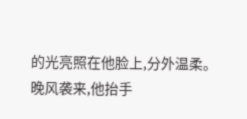的光亮照在他脸上,分外温柔。
晚风袭来,他抬手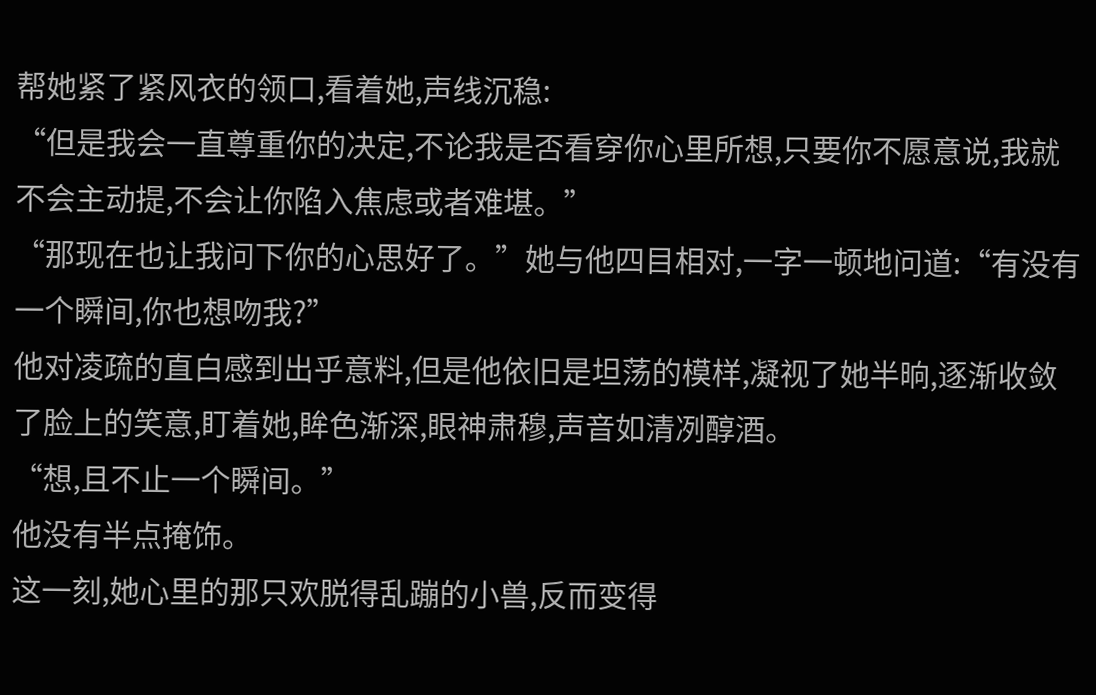帮她紧了紧风衣的领口,看着她,声线沉稳:
“但是我会一直尊重你的决定,不论我是否看穿你心里所想,只要你不愿意说,我就不会主动提,不会让你陷入焦虑或者难堪。”
“那现在也让我问下你的心思好了。”她与他四目相对,一字一顿地问道:“有没有一个瞬间,你也想吻我?”
他对凌疏的直白感到出乎意料,但是他依旧是坦荡的模样,凝视了她半晌,逐渐收敛了脸上的笑意,盯着她,眸色渐深,眼神肃穆,声音如清冽醇酒。
“想,且不止一个瞬间。”
他没有半点掩饰。
这一刻,她心里的那只欢脱得乱蹦的小兽,反而变得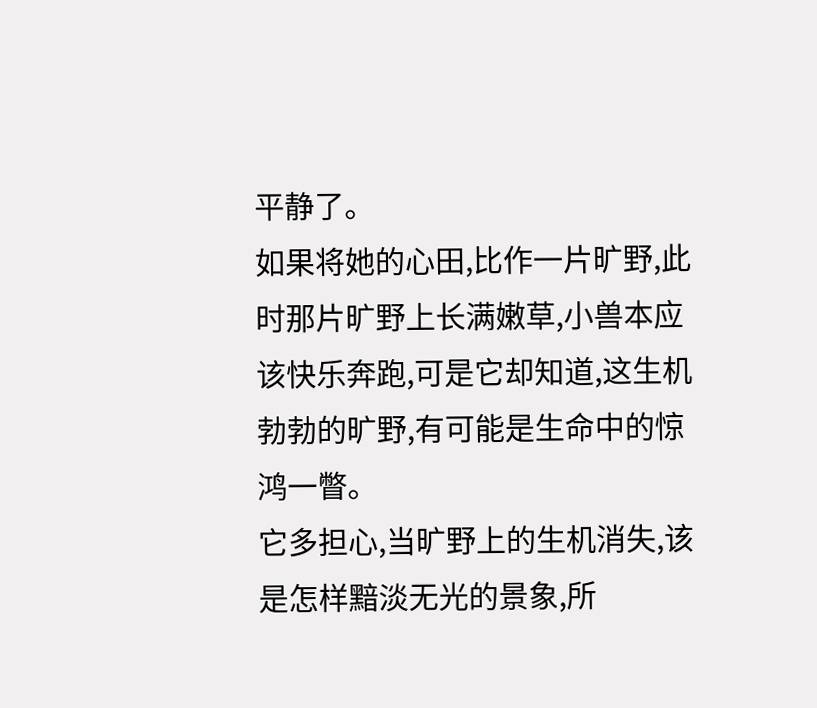平静了。
如果将她的心田,比作一片旷野,此时那片旷野上长满嫩草,小兽本应该快乐奔跑,可是它却知道,这生机勃勃的旷野,有可能是生命中的惊鸿一瞥。
它多担心,当旷野上的生机消失,该是怎样黯淡无光的景象,所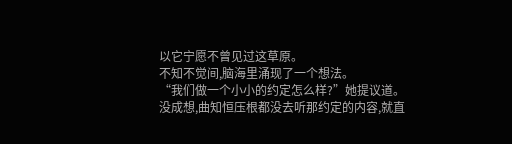以它宁愿不曾见过这草原。
不知不觉间,脑海里涌现了一个想法。
“我们做一个小小的约定怎么样?”她提议道。
没成想,曲知恒压根都没去听那约定的内容,就直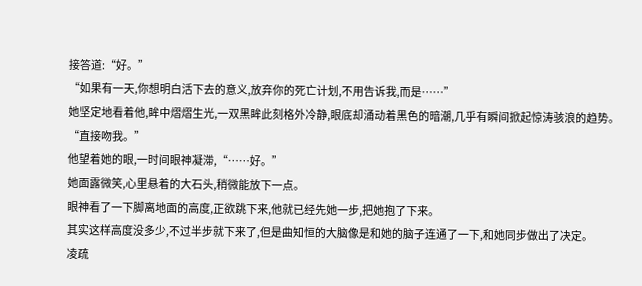接答道:“好。”
“如果有一天,你想明白活下去的意义,放弃你的死亡计划,不用告诉我,而是……”
她坚定地看着他,眸中熠熠生光,一双黑眸此刻格外冷静,眼底却涌动着黑色的暗潮,几乎有瞬间掀起惊涛骇浪的趋势。
“直接吻我。”
他望着她的眼,一时间眼神凝滞,“……好。”
她面露微笑,心里悬着的大石头,稍微能放下一点。
眼神看了一下脚离地面的高度,正欲跳下来,他就已经先她一步,把她抱了下来。
其实这样高度没多少,不过半步就下来了,但是曲知恒的大脑像是和她的脑子连通了一下,和她同步做出了决定。
凌疏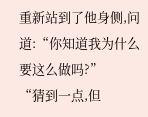重新站到了他身侧,问道:“你知道我为什么要这么做吗?”
“猜到一点,但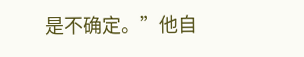是不确定。”他自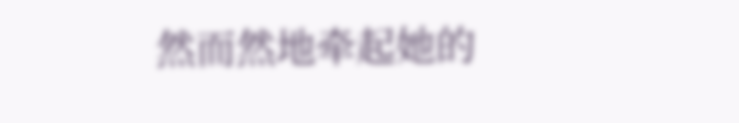然而然地牵起她的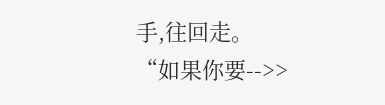手,往回走。
“如果你要-->>